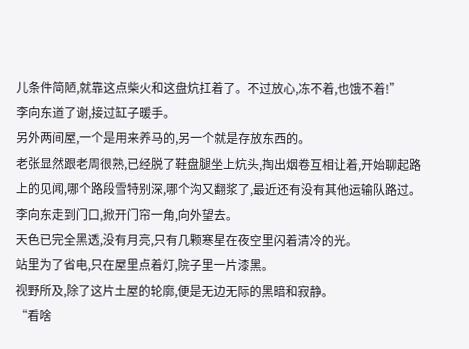儿条件简陋,就靠这点柴火和这盘炕扛着了。不过放心,冻不着,也饿不着!”
李向东道了谢,接过缸子暖手。
另外两间屋,一个是用来养马的,另一个就是存放东西的。
老张显然跟老周很熟,已经脱了鞋盘腿坐上炕头,掏出烟卷互相让着,开始聊起路上的见闻,哪个路段雪特别深,哪个沟又翻浆了,最近还有没有其他运输队路过。
李向东走到门口,掀开门帘一角,向外望去。
天色已完全黑透,没有月亮,只有几颗寒星在夜空里闪着清冷的光。
站里为了省电,只在屋里点着灯,院子里一片漆黑。
视野所及,除了这片土屋的轮廓,便是无边无际的黑暗和寂静。
“看啥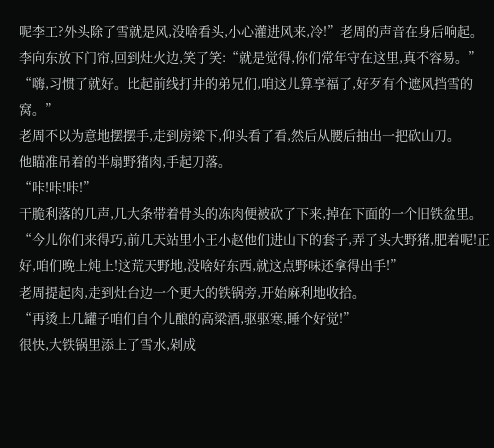呢李工?外头除了雪就是风,没啥看头,小心灌进风来,冷!”老周的声音在身后响起。
李向东放下门帘,回到灶火边,笑了笑:“就是觉得,你们常年守在这里,真不容易。”
“嗨,习惯了就好。比起前线打井的弟兄们,咱这儿算享福了,好歹有个遮风挡雪的窝。”
老周不以为意地摆摆手,走到房梁下,仰头看了看,然后从腰后抽出一把砍山刀。
他瞄准吊着的半扇野猪肉,手起刀落。
“咔!咔!咔!”
干脆利落的几声,几大条带着骨头的冻肉便被砍了下来,掉在下面的一个旧铁盆里。
“今儿你们来得巧,前几天站里小王小赵他们进山下的套子,弄了头大野猪,肥着呢!正好,咱们晚上炖上!这荒天野地,没啥好东西,就这点野味还拿得出手!”
老周提起肉,走到灶台边一个更大的铁锅旁,开始麻利地收拾。
“再烫上几罐子咱们自个儿酿的高梁酒,驱驱寒,睡个好觉!”
很快,大铁锅里添上了雪水,剁成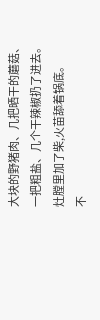大块的野猪肉、几把晒干的蘑菇、一把粗盐、几个干辣椒扔了进去。
灶膛里加了柴,火苗舔着锅底。
不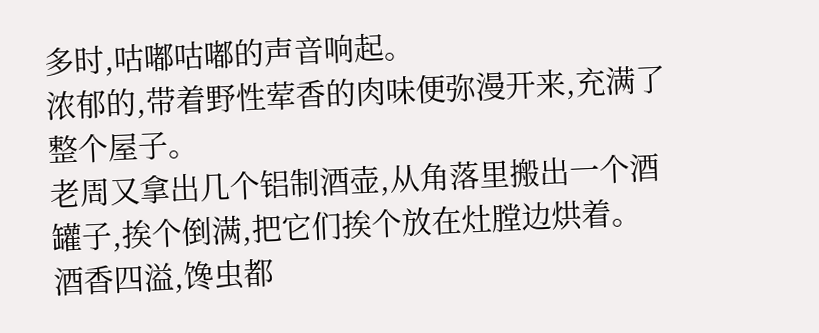多时,咕嘟咕嘟的声音响起。
浓郁的,带着野性荤香的肉味便弥漫开来,充满了整个屋子。
老周又拿出几个铝制酒壶,从角落里搬出一个酒罐子,挨个倒满,把它们挨个放在灶膛边烘着。
酒香四溢,馋虫都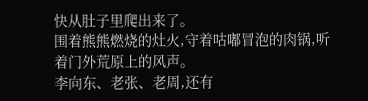快从肚子里爬出来了。
围着熊熊燃烧的灶火,守着咕嘟冒泡的肉锅,听着门外荒原上的风声。
李向东、老张、老周,还有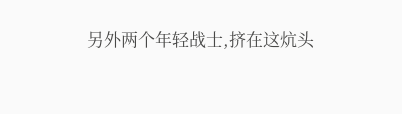另外两个年轻战士,挤在这炕头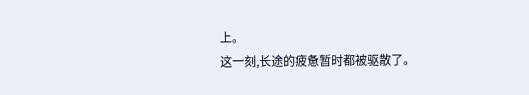上。
这一刻,长途的疲惫暂时都被驱散了。